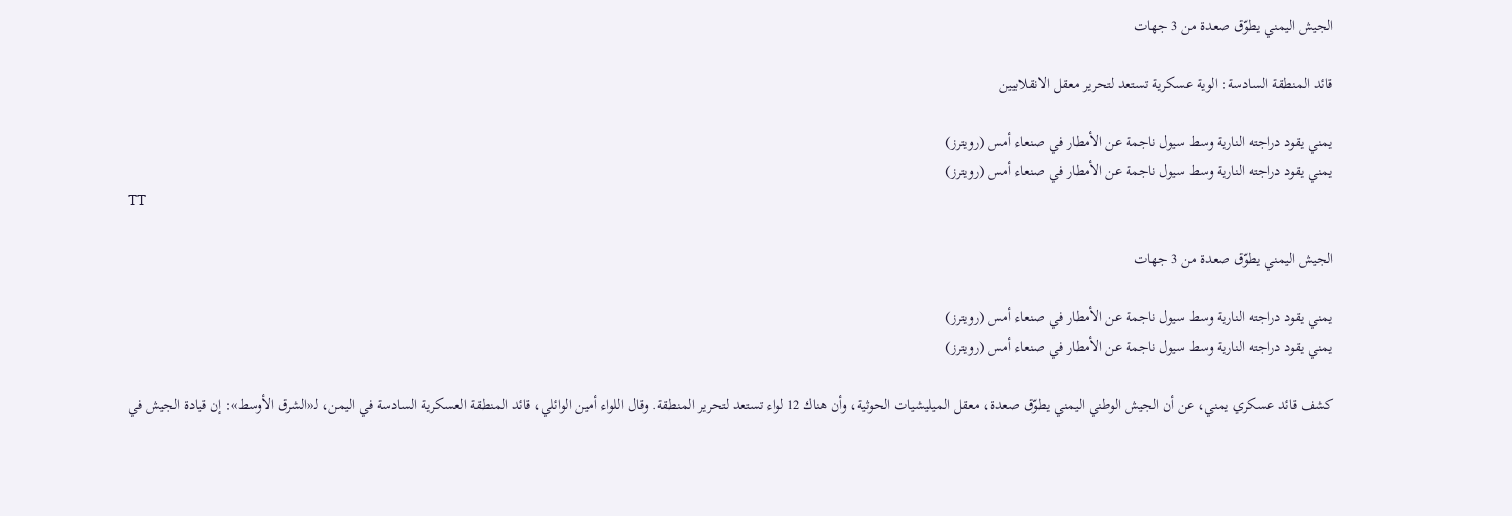الجيش اليمني يطوّق صعدة من 3 جهات

قائد المنطقة السادسة: الوية عسكرية تستعد لتحرير معقل الانقلابيين

يمني يقود دراجته النارية وسط سيول ناجمة عن الأمطار في صنعاء أمس (رويترز)
يمني يقود دراجته النارية وسط سيول ناجمة عن الأمطار في صنعاء أمس (رويترز)
TT

الجيش اليمني يطوّق صعدة من 3 جهات

يمني يقود دراجته النارية وسط سيول ناجمة عن الأمطار في صنعاء أمس (رويترز)
يمني يقود دراجته النارية وسط سيول ناجمة عن الأمطار في صنعاء أمس (رويترز)

كشف قائد عسكري يمني، عن أن الجيش الوطني اليمني يطوّق صعدة، معقل الميليشيات الحوثية، وأن هناك 12 لواء تستعد لتحرير المنطقة. وقال اللواء أمين الوائلي، قائد المنطقة العسكرية السادسة في اليمن، لـ«الشرق الأوسط»: إن قيادة الجيش في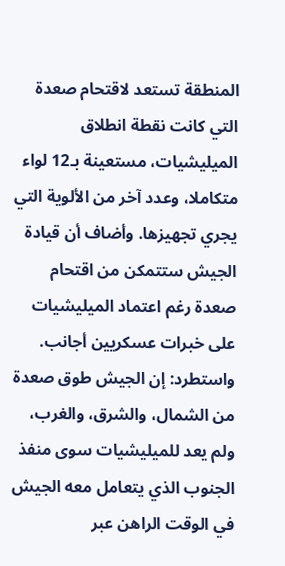المنطقة تستعد لاقتحام صعدة التي كانت نقطة انطلاق الميليشيات، مستعينة بـ12 لواء متكاملا، وعدد آخر من الألوية التي يجري تجهيزها. وأضاف أن قيادة الجيش ستتمكن من اقتحام صعدة رغم اعتماد الميليشيات على خبرات عسكريين أجانب.
واستطرد: إن الجيش طوق صعدة من الشمال، والشرق، والغرب، ولم يعد للميليشيات سوى منفذ الجنوب الذي يتعامل معه الجيش في الوقت الراهن عبر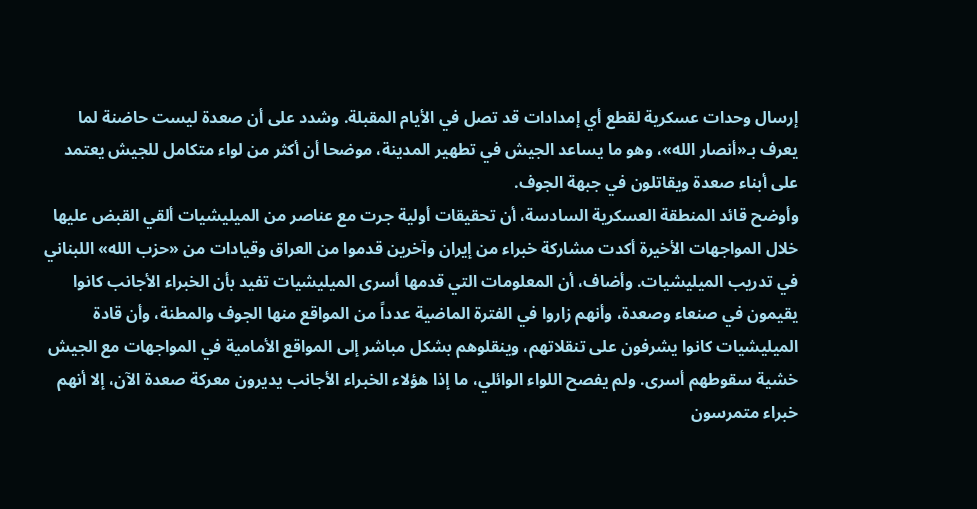إرسال وحدات عسكرية لقطع أي إمدادات قد تصل في الأيام المقبلة. وشدد على أن صعدة ليست حاضنة لما يعرف بـ«أنصار الله»، وهو ما يساعد الجيش في تطهير المدينة، موضحا أن أكثر من لواء متكامل للجيش يعتمد على أبناء صعدة ويقاتلون في جبهة الجوف.
وأوضح قائد المنطقة العسكرية السادسة، أن تحقيقات أولية جرت مع عناصر من الميليشيات ألقي القبض عليها خلال المواجهات الأخيرة أكدت مشاركة خبراء من إيران وآخرين قدموا من العراق وقيادات من «حزب الله» اللبناني في تدريب الميليشيات. وأضاف، أن المعلومات التي قدمها أسرى الميليشيات تفيد بأن الخبراء الأجانب كانوا يقيمون في صنعاء وصعدة، وأنهم زاروا في الفترة الماضية عدداً من المواقع منها الجوف والمطنة، وأن قادة الميليشيات كانوا يشرفون على تنقلاتهم، وينقلوهم بشكل مباشر إلى المواقع الأمامية في المواجهات مع الجيش خشية سقوطهم أسرى. ولم يفصح اللواء الوائلي، ما إذا هؤلاء الخبراء الأجانب يديرون معركة صعدة الآن، إلا أنهم خبراء متمرسون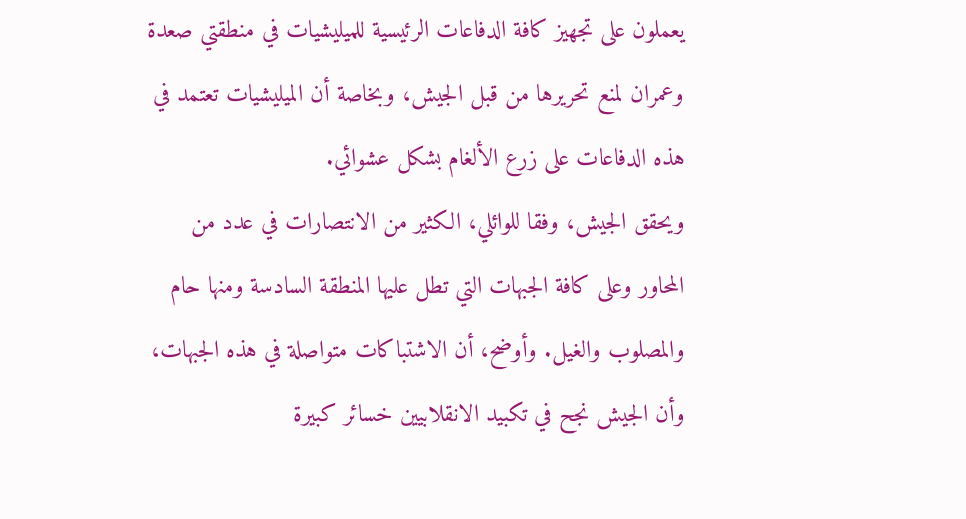يعملون على تجهيز كافة الدفاعات الرئيسية للميليشيات في منطقتي صعدة وعمران لمنع تحريرها من قبل الجيش، وبخاصة أن الميليشيات تعتمد في هذه الدفاعات على زرع الألغام بشكل عشوائي.
ويحقق الجيش، وفقا للوائلي، الكثير من الانتصارات في عدد من المحاور وعلى كافة الجبهات التي تطل عليها المنطقة السادسة ومنها حام والمصلوب والغيل. وأوضح، أن الاشتباكات متواصلة في هذه الجبهات، وأن الجيش نجح في تكبيد الانقلابيين خسائر كبيرة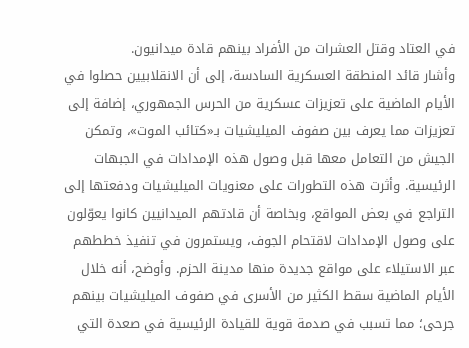في العتاد وقتل العشرات من الأفراد بينهم قادة ميدانيون.
وأشار قائد المنطقة العسكرية السادسة، إلى أن الانقلابيين حصلوا في الأيام الماضية على تعزيزات عسكرية من الحرس الجمهوري، إضافة إلى تعزيزات مما يعرف بين صفوف الميليشيات بـ«كتائب الموت»، وتمكن الجيش من التعامل معها قبل وصول هذه الإمدادات في الجبهات الرئيسية. وأثرت هذه التطورات على معنويات الميليشيات ودفعتها إلى التراجع في بعض المواقع، وبخاصة أن قادتهم الميدانيين كانوا يعوّلون على وصول الإمدادات لاقتحام الجوف، ويستمرون في تنفيذ خططهم عبر الاستيلاء على مواقع جديدة منها مدينة الحزم. وأوضح، أنه خلال الأيام الماضية سقط الكثير من الأسرى في صفوف الميليشيات بينهم جرحى؛ مما تسبب في صدمة قوية للقيادة الرئيسية في صعدة التي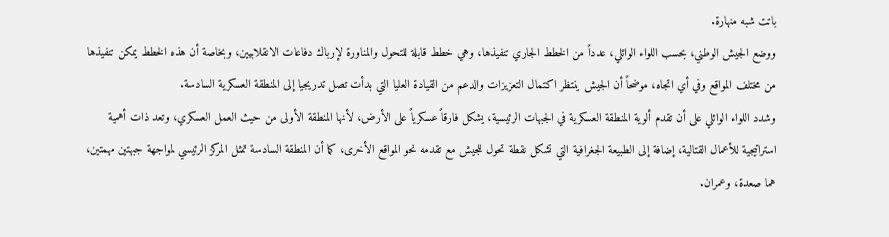باتت شبه منهارة.
ووضع الجيش الوطني، بحسب اللواء الوائلي، عدداً من الخطط الجاري تنفيذها، وهي خطط قابلة للتحول والمناورة لإرباك دفاعات الانقلابيين، وبخاصة أن هذه الخطط يمكن تنفيذها من مختلف المواقع وفي أي اتجاه، موضحاً أن الجيش ينتظر اكتمال التعزيزات والدعم من القيادة العليا التي بدأت تصل تدريجيا إلى المنطقة العسكرية السادسة.
وشدد اللواء الوائلي على أن تقدم ألوية المنطقة العسكرية في الجبهات الرئيسية، يشكل فارقاً عسكرياً على الأرض، لأنها المنطقة الأولى من حيث العمل العسكري، وتعد ذات أهمية استراتيجية للأعمال القتالية، إضافة إلى الطبيعة الجغرافية التي تشكل نقطة تحول للجيش مع تقدمه نحو المواقع الأخرى، كما أن المنطقة السادسة تمثل المركز الرئيسي لمواجهة جبهتين مهمتين، هما صعدة، وعمران.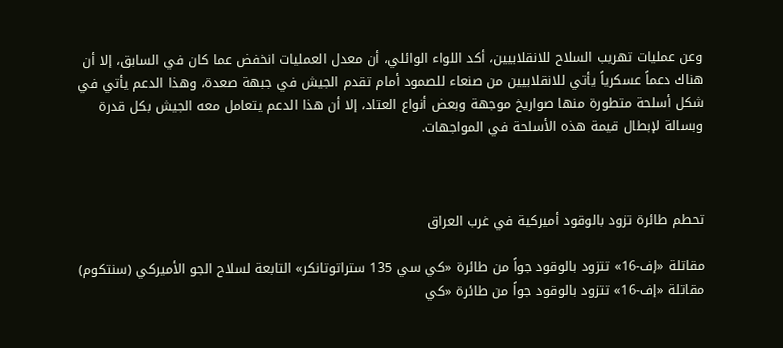وعن عمليات تهريب السلاح للانقلابيين، أكد اللواء الوائلي، أن معدل العمليات انخفض عما كان في السابق، إلا أن هناك دعماً عسكرياً يأتي للانقلابيين من صنعاء للصمود أمام تقدم الجيش في جبهة صعدة، وهذا الدعم يأتي في شكل أسلحة متطورة منها صواريخ موجهة وبعض أنواع العتاد، إلا أن هذا الدعم يتعامل معه الجيش بكل قدرة وبسالة لإبطال قيمة هذه الأسلحة في المواجهات.



تحطم طائرة تزود بالوقود أميركية في غرب العراق

مقاتلة «إف-16» تتزود بالوقود جواً من طائرة «كي سي 135 ستراتوتانكر» التابعة لسلاح الجو الأميركي (سنتكوم)
مقاتلة «إف-16» تتزود بالوقود جواً من طائرة «كي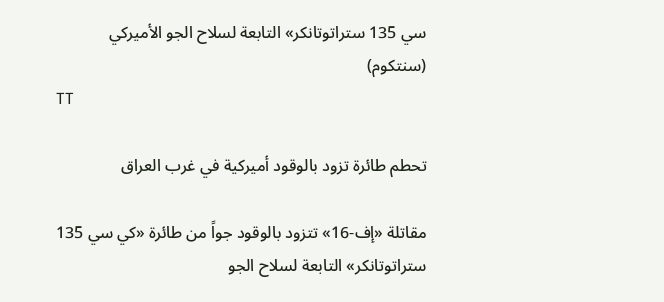سي 135 ستراتوتانكر» التابعة لسلاح الجو الأميركي (سنتكوم)
TT

تحطم طائرة تزود بالوقود أميركية في غرب العراق

مقاتلة «إف-16» تتزود بالوقود جواً من طائرة «كي سي 135 ستراتوتانكر» التابعة لسلاح الجو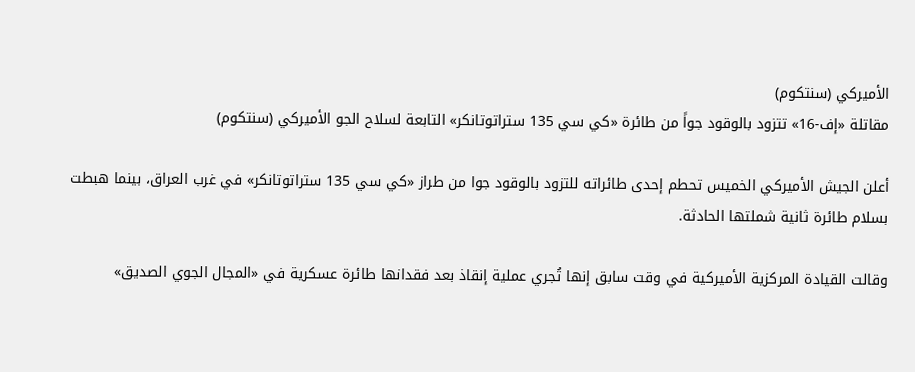الأميركي (سنتكوم)
مقاتلة «إف-16» تتزود بالوقود جواً من طائرة «كي سي 135 ستراتوتانكر» التابعة لسلاح الجو الأميركي (سنتكوم)

أعلن الجيش الأميركي الخميس تحطم إحدى طائراته للتزود بالوقود جوا من طراز «كي سي 135 ستراتوتانكر» في غرب العراق، بينما هبطت بسلام طائرة ثانية شملتها الحادثة.

وقالت القيادة المركزية الأميركية في وقت سابق إنها ‌تُجري ‌عملية إنقاذ ‌بعد فقدانها طائرة عسكرية في «المجال الجوي الصديق»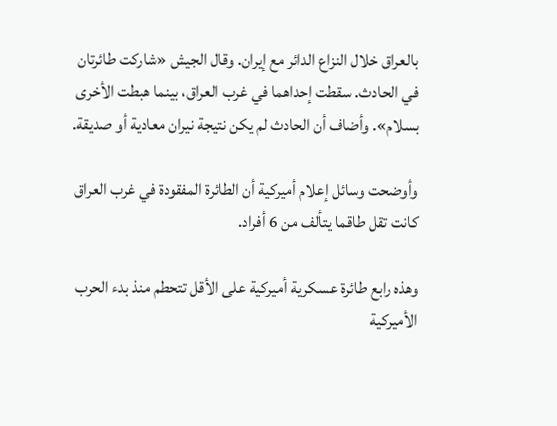بالعراق خلال النزاع الدائر ‌مع إيران. وقال ‌الجيش «شاركت طائرتان في ‌الحادث. سقطت إحداهما في غرب العراق، ‌بينما هبطت الأخرى بسلام». وأضاف أن الحادث لم يكن نتيجة نيران معادية أو صديقة.

وأوضحت وسائل إعلام أميركية أن الطائرة المفقودة في غرب العراق كانت تقل طاقما يتألف من 6 أفراد.

وهذه رابع طائرة عسكرية أميركية على الأقل تتحطم منذ بدء الحرب الأميركية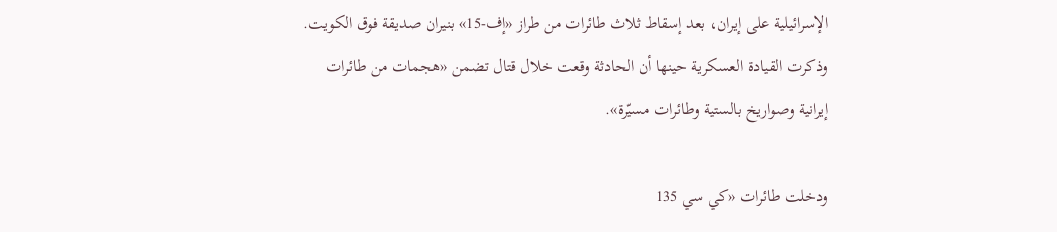الإسرائيلية على إيران، بعد إسقاط ثلاث طائرات من طراز «إف-15» بنيران صديقة فوق الكويت. وذكرت القيادة العسكرية حينها أن الحادثة وقعت خلال قتال تضمن «هجمات من طائرات إيرانية وصواريخ بالستية وطائرات مسيّرة».

ودخلت طائرات «كي سي 135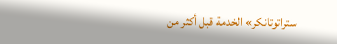ستراتوتانكر» الخدمة قبل أكثر من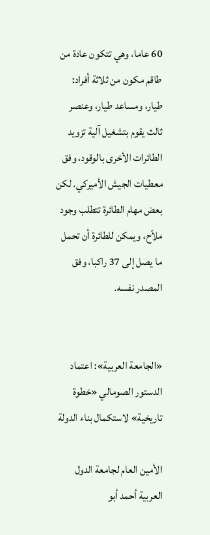60 عاما، وهي تتكون عادة من طاقم مكون من ثلاثة أفراد: طيار، ومساعد طيار، وعنصر ثالث يقوم بتشغيل آلية تزويد الطائرات الأخرى بالوقود، وفق معطيات الجيش الأميركي. لكن بعض مهام الطائرة تتطلب وجود ملاّح، ويمكن للطائرة أن تحمل ما يصل إلى 37 راكبا، وفق المصدر نفسه.


«الجامعة العربية»: اعتماد الدستور الصومالي «خطوة تاريخية» لاستكمال بناء الدولة

الأمين العام لجامعة الدول العربية أحمد أبو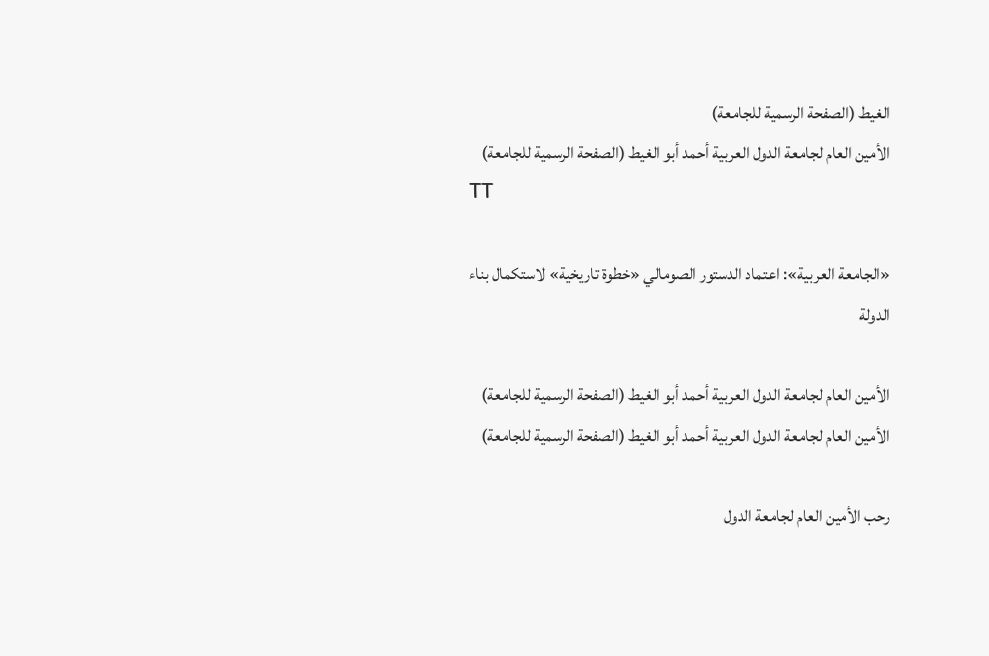الغيط (الصفحة الرسمية للجامعة)
الأمين العام لجامعة الدول العربية أحمد أبو الغيط (الصفحة الرسمية للجامعة)
TT

«الجامعة العربية»: اعتماد الدستور الصومالي «خطوة تاريخية» لاستكمال بناء الدولة

الأمين العام لجامعة الدول العربية أحمد أبو الغيط (الصفحة الرسمية للجامعة)
الأمين العام لجامعة الدول العربية أحمد أبو الغيط (الصفحة الرسمية للجامعة)

رحب الأمين العام لجامعة الدول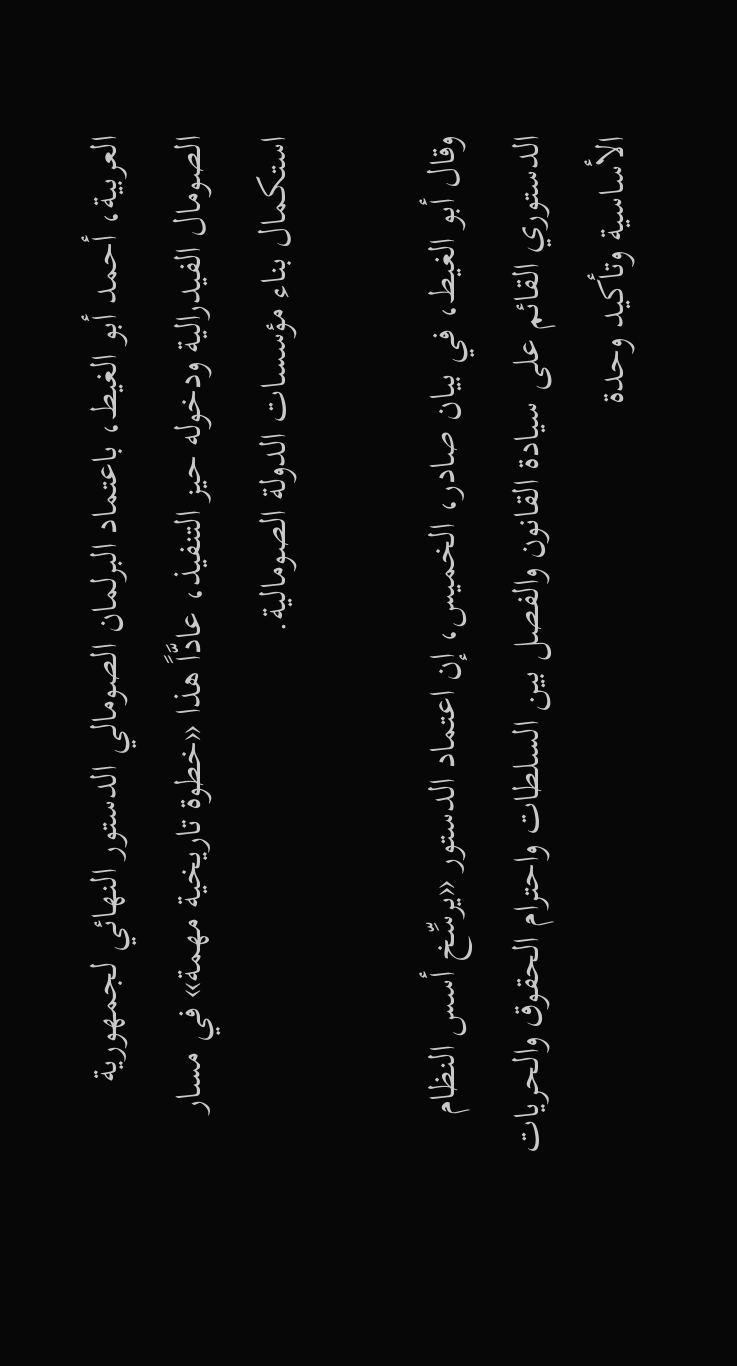العربية، أحمد أبو الغيط، باعتماد البرلمان الصومالي الدستور النهائي لجمهورية الصومال الفيدرالية ودخوله حيز التنفيذ، عادَّاً هذا «خطوة تاريخية مهمة» في مسار استكمال بناء مؤسسات الدولة الصومالية.

وقال أبو الغيط، في بيان صادر، الخميس، إن اعتماد الدستور «يرسِّخ أسس النظام الدستوري القائم على سيادة القانون والفصل بين السلطات واحترام الحقوق والحريات الأساسية وتأكيد وحدة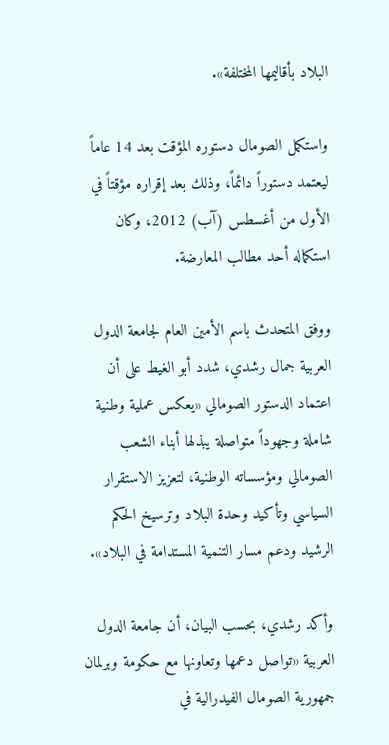البلاد بأقاليمها المختلفة».

واستكمل الصومال دستوره المؤقت بعد 14 عاماً ليعتمد دستوراً دائماً، وذلك بعد إقراره مؤقتاً في الأول من أغسطس (آب) 2012، وكان استكماله أحد مطالب المعارضة.

ووفق المتحدث باسم الأمين العام لجامعة الدول العربية جمال رشدي، شدد أبو الغيط على أن اعتماد الدستور الصومالي «يعكس عملية وطنية شاملة وجهوداً متواصلة يبذلها أبناء الشعب الصومالي ومؤسساته الوطنية، لتعزيز الاستقرار السياسي وتأكيد وحدة البلاد وترسيخ الحكم الرشيد ودعم مسار التنمية المستدامة في البلاد».

وأكد رشدي، بحسب البيان، أن جامعة الدول العربية «تواصل دعمها وتعاونها مع حكومة وبرلمان جمهورية الصومال الفيدرالية في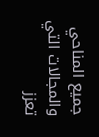جميع المناحي والمجالات التي تعزز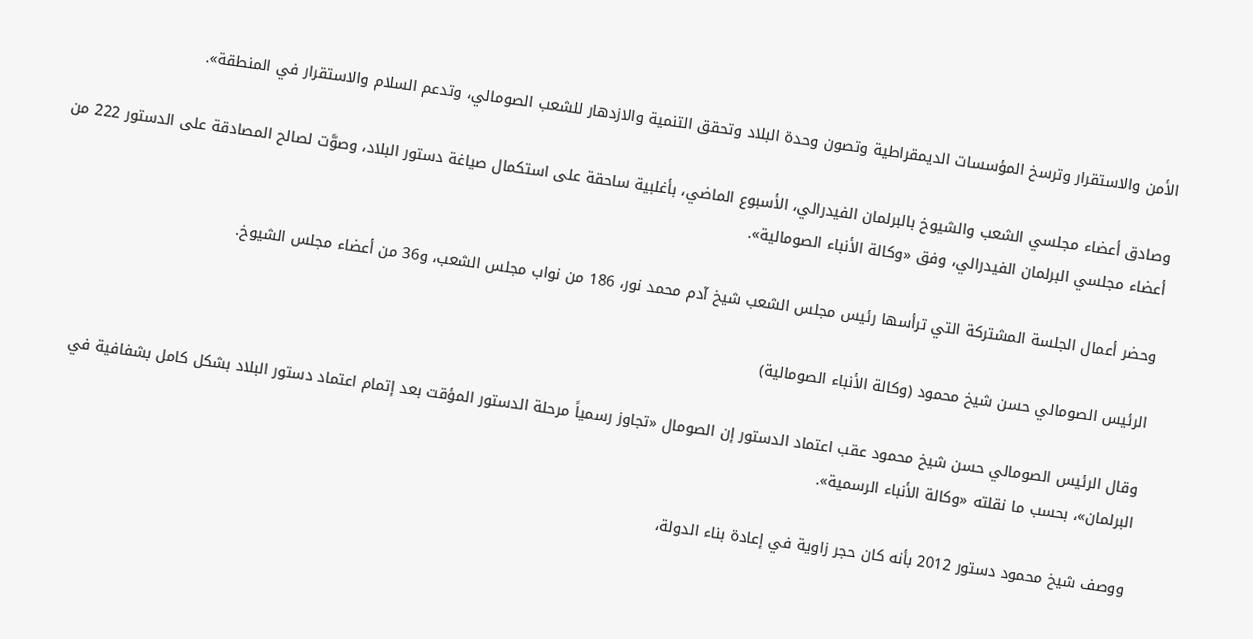الأمن والاستقرار وترسخ المؤسسات الديمقراطية وتصون وحدة البلاد وتحقق التنمية والازدهار للشعب الصومالي، وتدعم السلام والاستقرار في المنطقة».

وصادق أعضاء مجلسي الشعب والشيوخ بالبرلمان الفيدرالي، الأسبوع الماضي، بأغلبية ساحقة على استكمال صياغة دستور البلاد، وصوَّت لصالح المصادقة على الدستور 222 من أعضاء مجلسي البرلمان الفيدرالي، وفق «وكالة الأنباء الصومالية».

وحضر أعمال الجلسة المشتركة التي ترأسها رئيس مجلس الشعب شيخ آدم محمد نور، 186 من نواب مجلس الشعب، و36 من أعضاء مجلس الشيوخ.

الرئيس الصومالي حسن شيخ محمود (وكالة الأنباء الصومالية)

وقال الرئيس الصومالي حسن شيخ محمود عقب اعتماد الدستور إن الصومال «تجاوز رسمياً مرحلة الدستور المؤقت بعد إتمام اعتماد دستور البلاد بشكل كامل بشفافية في البرلمان»، بحسب ما نقلته «وكالة الأنباء الرسمية».

ووصف شيخ محمود دستور 2012 بأنه كان حجر زاوية في إعادة بناء الدولة،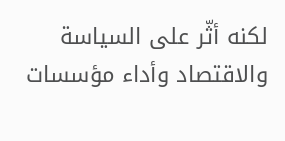لكنه أثّر على السياسة والاقتصاد وأداء مؤسسات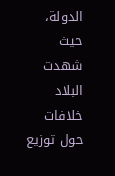الدولة، حيث شهدت البلاد خلافات حول توزيع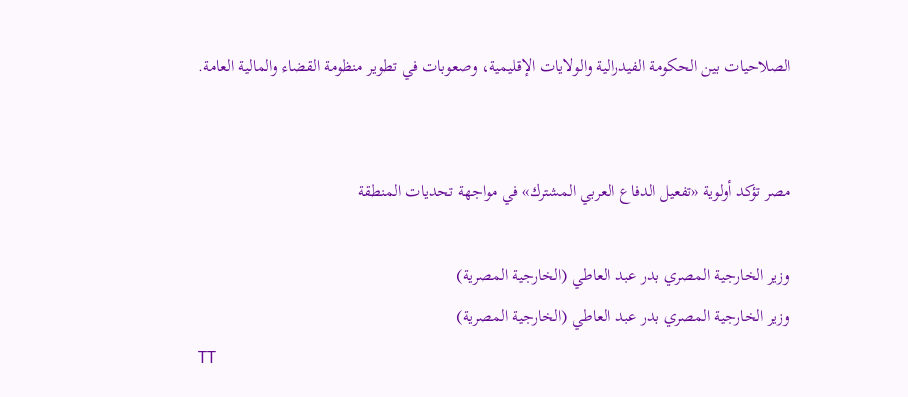الصلاحيات بين الحكومة الفيدرالية والولايات الإقليمية، وصعوبات في تطوير منظومة القضاء والمالية العامة.


مصر تؤكد أولوية «تفعيل الدفاع العربي المشترك» في مواجهة تحديات المنطقة

وزير الخارجية المصري بدر عبد العاطي (الخارجية المصرية)
وزير الخارجية المصري بدر عبد العاطي (الخارجية المصرية)
TT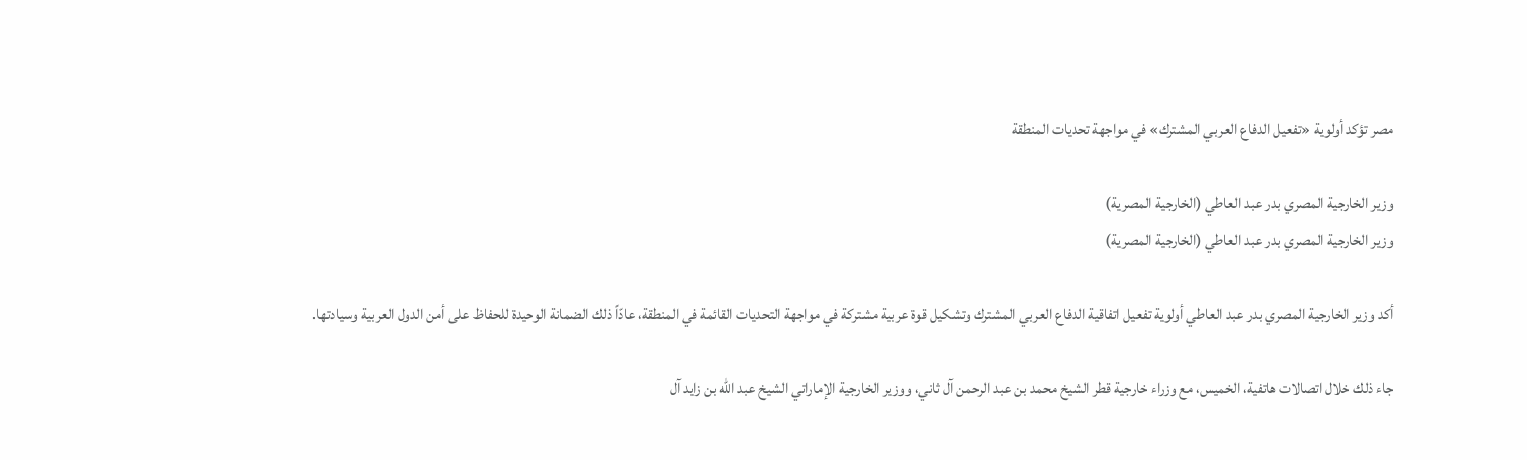مصر تؤكد أولوية «تفعيل الدفاع العربي المشترك» في مواجهة تحديات المنطقة

وزير الخارجية المصري بدر عبد العاطي (الخارجية المصرية)
وزير الخارجية المصري بدر عبد العاطي (الخارجية المصرية)

أكد وزير الخارجية المصري بدر عبد العاطي أولوية تفعيل اتفاقية الدفاع العربي المشترك وتشكيل قوة عربية مشتركة في مواجهة التحديات القائمة في المنطقة، عادّاً ذلك الضمانة الوحيدة للحفاظ على أمن الدول العربية وسيادتها.

جاء ذلك خلال اتصالات هاتفية، الخميس، مع وزراء خارجية قطر الشيخ محمد بن عبد الرحمن آل ثاني، ووزير الخارجية الإماراتي الشيخ عبد الله بن زايد آل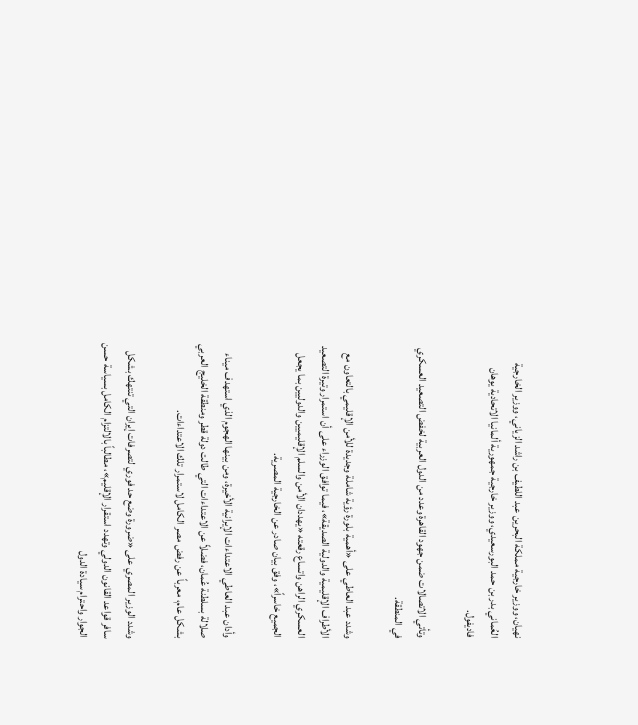نهيان، ووزير خارجية مملكة البحرين عبد اللطيف بن راشد الزياني، ووزير الخارجية العُماني بدر بن حمد البورسعيدي، ووزير خارجية جمهورية ألمانيا الاتحادية يوهان فاديفول.

وتأتي الاتصالات ضمن جهود القاهرة وعدد من الدول العربية لخفض التصعيد العسكري في المنطقة.

وشدد عبد العاطي على «أهمية بلورة رؤية شاملة وجديدة للأمن الإقليمي بالتعاون مع الأطراف الإقليمية والدولية الصديقة»، فيما توافق الوزراء على أن استمرار وتيرة التصعيد العسكري الراهن واتساع رقعته «يهددان الأمن والسلم الإقليميين والدوليين بما يجعل الجميع خاسراً»، وفق بيان صادر عن الخارجية المصرية.

وأدان عبد العاطي الاعتداءات الإيرانية الأخيرة، ومن بينها الهجوم الذي استهدف ميناء صلالة بسلطنة عُمان، فضلاً عن الاعتداءات التي طالت دولة قطر ومنطقة الخليج العربي بشكل عام، معرباً عن رفض مصر الكامل لاستمرار تلك الاعتداءات.

وشدد الوزير المصري على «ضرورة وضع حد فوري لتصرفات إيران التي تنتهك بشكل سافر قواعد القانون الدولي وتهدد استقرار الإقليم»، مطالباً بالالتزام الكامل بسياسة حسن الجوار واحترام سيادة الدول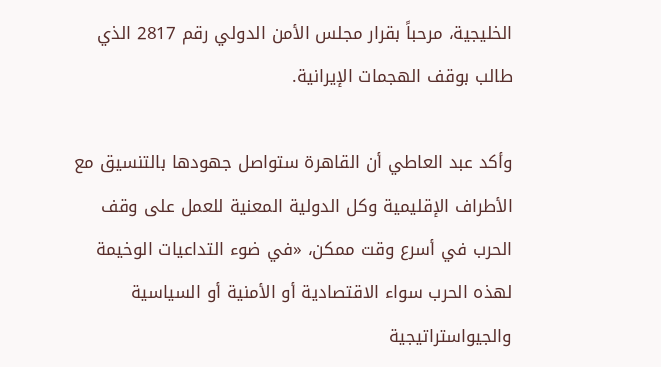الخليجية، مرحباً بقرار مجلس الأمن الدولي رقم 2817 الذي طالب بوقف الهجمات الإيرانية.

وأكد عبد العاطي أن القاهرة ستواصل جهودها بالتنسيق مع الأطراف الإقليمية وكل الدولية المعنية للعمل على وقف الحرب في أسرع وقت ممكن، «في ضوء التداعيات الوخيمة لهذه الحرب سواء الاقتصادية أو الأمنية أو السياسية والجيواستراتيجية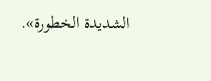الشديدة الخطورة».